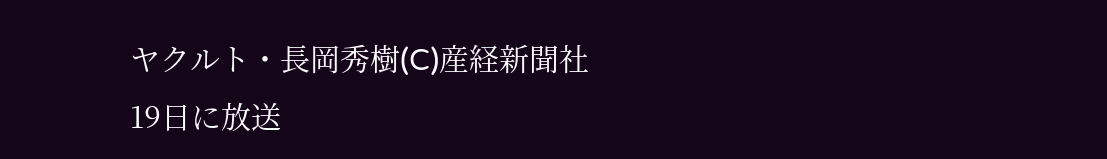ヤクルト・長岡秀樹(C)産経新聞社
19日に放送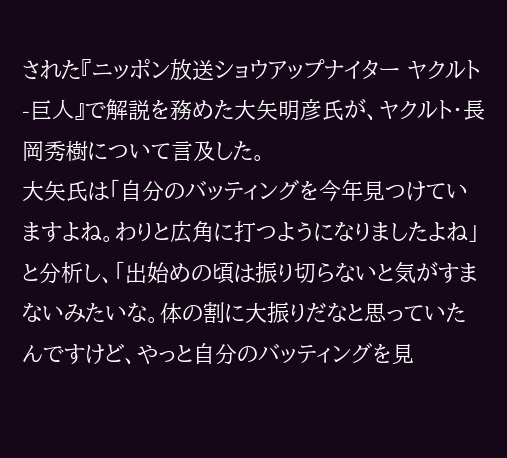された『ニッポン放送ショウアップナイター ヤクルト-巨人』で解説を務めた大矢明彦氏が、ヤクルト・長岡秀樹について言及した。
大矢氏は「自分のバッティングを今年見つけていますよね。わりと広角に打つようになりましたよね」と分析し、「出始めの頃は振り切らないと気がすまないみたいな。体の割に大振りだなと思っていたんですけど、やっと自分のバッティングを見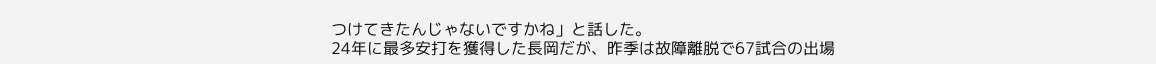つけてきたんじゃないですかね」と話した。
24年に最多安打を獲得した長岡だが、昨季は故障離脱で67試合の出場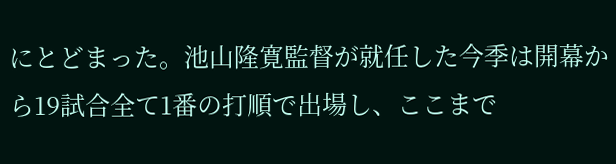にとどまった。池山隆寛監督が就任した今季は開幕から19試合全て1番の打順で出場し、ここまで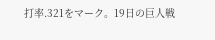打率.321をマーク。19日の巨人戦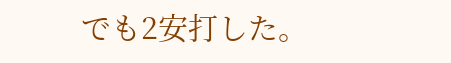でも2安打した。